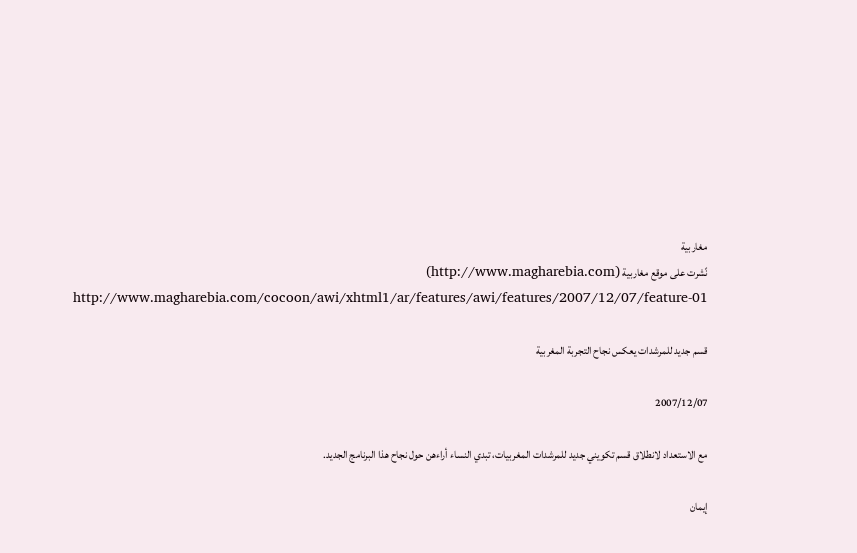مغاربية
نًشرت على موقع مغاربية (http://www.magharebia.com)
http://www.magharebia.com/cocoon/awi/xhtml1/ar/features/awi/features/2007/12/07/feature-01

قسم جديد للمرشدات يعكس نجاح التجربة المغربية

2007/12/07

مع الاستعداد لانطلاق قسم تكويني جديد للمرشدات المغربيات، تبدي النساء أراءهن حول نجاح هذا البرنامج الجديد.

إيمان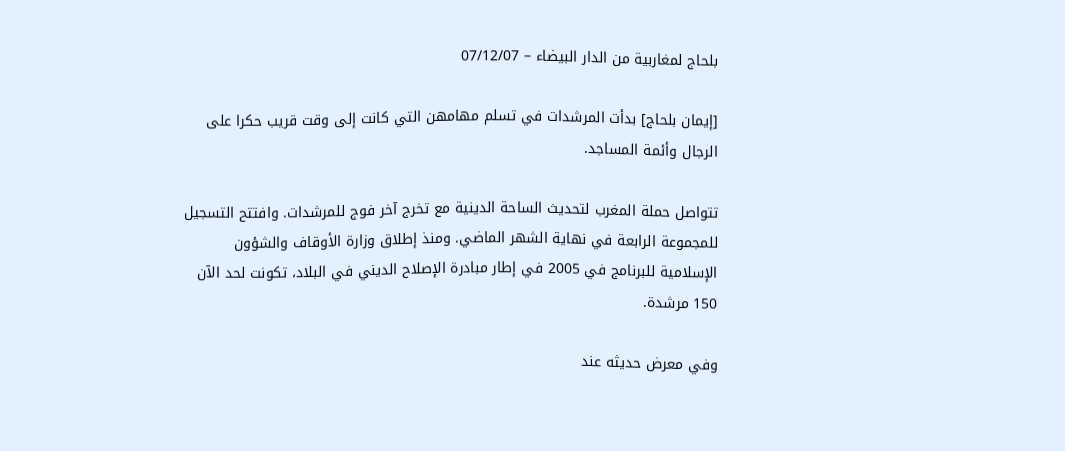بلحاج لمغاربية من الدار البيضاء – 07/12/07

[إيمان بلحاج] بدأت المرشدات في تسلم مهامهن التي كانت إلى وقت قريب حكرا على الرجال وأئمة المساجد.

تتواصل حملة المغرب لتحديث الساحة الدينية مع تخرج آخر فوج للمرشدات. وافتتح التسجيل للمجموعة الرابعة في نهاية الشهر الماضي. ومنذ إطلاق وزارة الأوقاف والشؤون الإسلامية للبرنامج في 2005 في إطار مبادرة الإصلاح الديني في البلاد، تكونت لحد الآن 150 مرشدة.

وفي معرض حديثه عند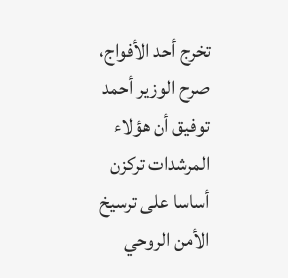تخرج أحد الأفواج، صرح الوزير أحمد توفيق أن هؤلاء المرشدات تركزن أساسا على ترسيخ الأمن الروحي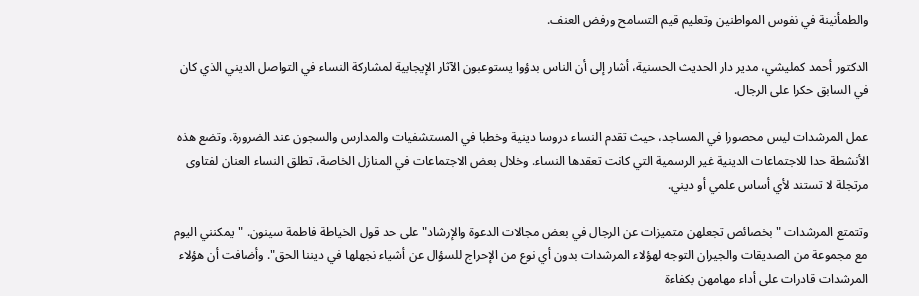والطمأنينة في نفوس المواطنين وتعليم قيم التسامح ورفض العنف.

الدكتور أحمد كمليشي، مدير دار الحديث الحسنية، أشار إلى أن الناس بدؤوا يستوعبون الآثار الإيجابية لمشاركة النساء في التواصل الديني الذي كان في السابق حكرا على الرجال.

عمل المرشدات ليس محصورا في المساجد، حيث تقدم النساء دروسا دينية وخطبا في المستشفيات والمدارس والسجون عند الضرورة. وتضع هذه الأنشطة حدا للاجتماعات الدينية غير الرسمية التي كانت تعقدها النساء. وخلال بعض الاجتماعات في المنازل الخاصة، تطلق النساء العنان لفتاوى مرتجلة لا تستند لأي أساس علمي أو ديني.

وتتمتع المرشدات "بخصائص تجعلهن متميزات عن الرجال في بعض مجالات الدعوة والإرشاد" على حد قول الخياطة فاطمة سينون. "يمكنني اليوم مع مجموعة من الصديقات والجيران التوجه لهؤلاء المرشدات بدون أي نوع من الإحراج للسؤال عن أشياء نجهلها في ديننا الحق". وأضافت أن هؤلاء المرشدات قادرات على أداء مهامهن بكفاءة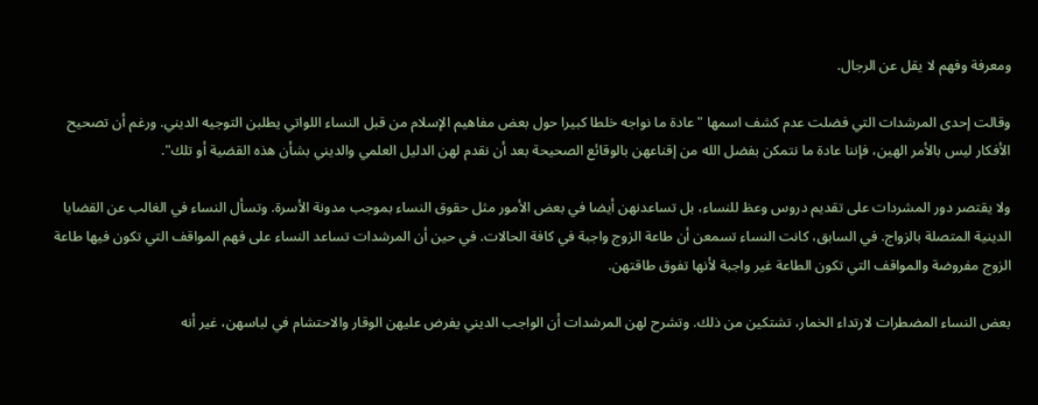ومعرفة وفهم لا يقل عن الرجال.

وقالت إحدى المرشدات التي فضلت عدم كشف اسمها "عادة ما نواجه خلطا كبيرا حول بعض مفاهيم الإسلام من قبل النساء اللواتي يطلبن التوجيه الديني. ورغم أن تصحيح الأفكار ليس بالأمر الهين، فإننا عادة ما نتمكن بفضل الله من إقناعهن بالوقائع الصحيحة بعد أن نقدم لهن الدليل العلمي والديني بشأن هذه القضية أو تلك".

ولا يقتصر دور المشردات على تقديم دروس وعظ للنساء، بل تساعدنهن أيضا في بعض الأمور مثل حقوق النساء بموجب مدونة الأسرة. وتسأل النساء في الغالب عن القضايا الدينية المتصلة بالزواج. في السابق، كانت النساء تسمعن أن طاعة الزوج واجبة في كافة الحالات. في حين أن المرشدات تساعد النساء على فهم المواقف التي تكون فيها طاعة الزوج مفروضة والمواقف التي تكون الطاعة غير واجبة لأنها تفوق طاقتهن.

بعض النساء المضطرات لارتداء الخمار، تشتكين من ذلك. وتشرح لهن المرشدات أن الواجب الديني يفرض عليهن الوقار والاحتشام في لباسهن، غير أنه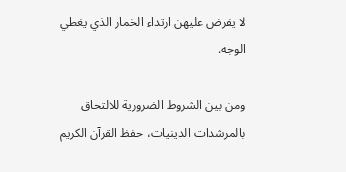لا يفرض عليهن ارتداء الخمار الذي يغطي الوجه.

ومن بين الشروط الضرورية للالتحاق بالمرشدات الدينيات، حفظ القرآن الكريم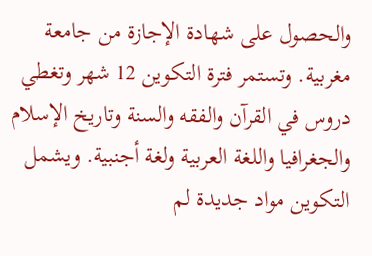والحصول على شهادة الإجازة من جامعة مغربية. وتستمر فترة التكوين 12 شهر وتغطي دروس في القرآن والفقه والسنة وتاريخ الإسلام والجغرافيا واللغة العربية ولغة أجنبية. ويشمل التكوين مواد جديدة لم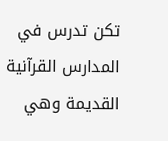تكن تدرس في المدارس القرآنية القديمة وهي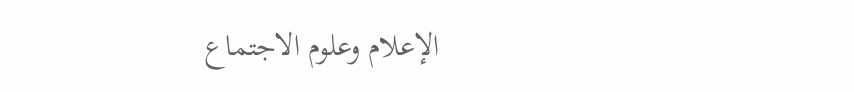الإعلام وعلوم الاجتماع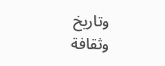وتاريخ وثقافة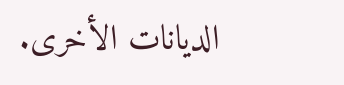الديانات الأخرى.